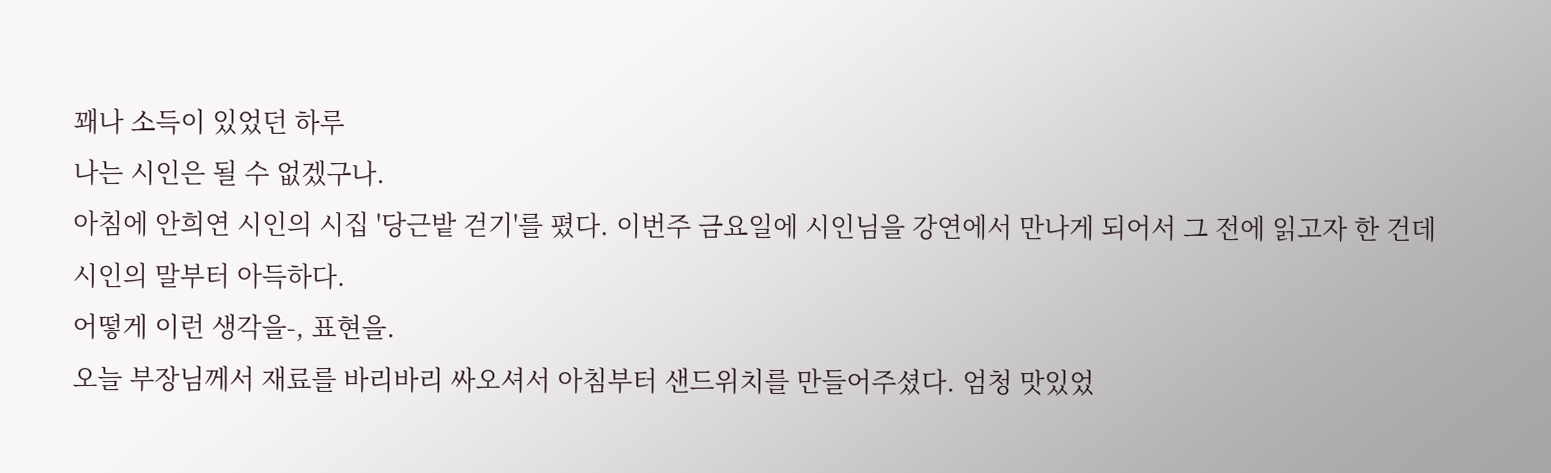꽤나 소득이 있었던 하루
나는 시인은 될 수 없겠구나.
아침에 안희연 시인의 시집 '당근밭 걷기'를 폈다. 이번주 금요일에 시인님을 강연에서 만나게 되어서 그 전에 읽고자 한 건데
시인의 말부터 아득하다.
어떻게 이런 생각을-, 표현을.
오늘 부장님께서 재료를 바리바리 싸오셔서 아침부터 샌드위치를 만들어주셨다. 엄청 맛있었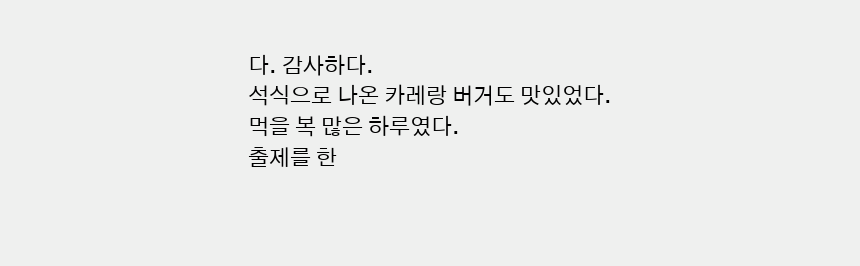다. 감사하다.
석식으로 나온 카레랑 버거도 맛있었다.
먹을 복 많은 하루였다.
출제를 한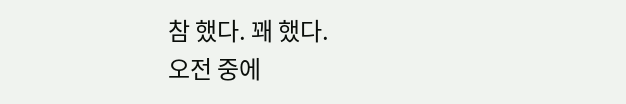참 했다. 꽤 했다.
오전 중에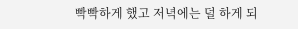빡빡하게 했고 저녁에는 덜 하게 되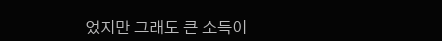었지만 그래도 큰 소득이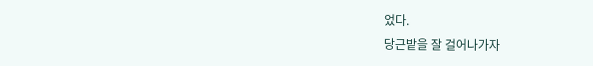었다.
당근밭을 잘 걸어나가자